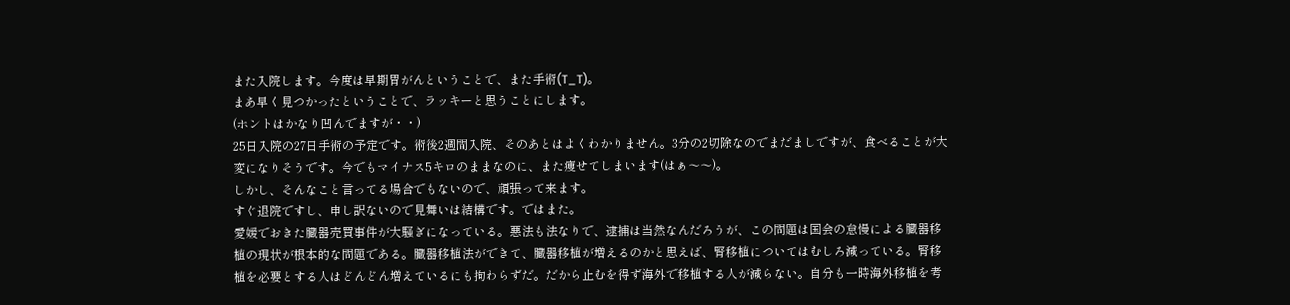また入院します。今度は早期胃がんということで、また手術(T_T)。
まあ早く見つかったということで、ラッキーと思うことにします。
(ホントはかなり凹んでますが・・)
25日入院の27日手術の予定です。術後2週間入院、そのあとはよくわかりません。3分の2切除なのでまだましですが、食べることが大変になりそうです。今でもマイナス5キロのままなのに、また痩せてしまいます(はぁ〜〜)。
しかし、そんなこと言ってる場合でもないので、頑張って来ます。
すぐ退院ですし、申し訳ないので見舞いは結構です。ではまた。
愛媛でおきた臓器売買事件が大騒ぎになっている。悪法も法なりで、逮捕は当然なんだろうが、この問題は国会の怠慢による臓器移植の現状が根本的な問題である。臓器移植法ができて、臓器移植が増えるのかと思えば、腎移植についてはむしろ減っている。腎移植を必要とする人はどんどん増えているにも拘わらずだ。だから止むを得ず海外で移植する人が減らない。自分も一時海外移植を考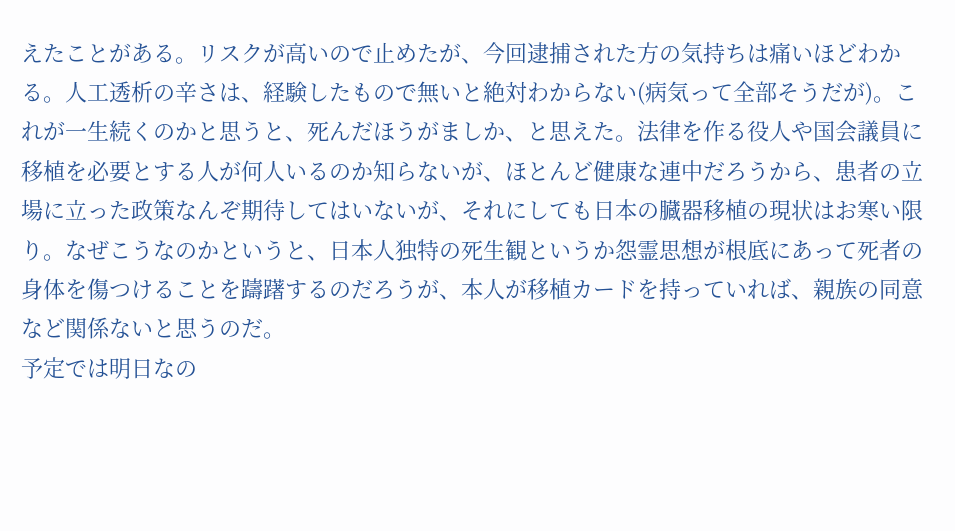えたことがある。リスクが高いので止めたが、今回逮捕された方の気持ちは痛いほどわかる。人工透析の辛さは、経験したもので無いと絶対わからない(病気って全部そうだが)。これが一生続くのかと思うと、死んだほうがましか、と思えた。法律を作る役人や国会議員に移植を必要とする人が何人いるのか知らないが、ほとんど健康な連中だろうから、患者の立場に立った政策なんぞ期待してはいないが、それにしても日本の臓器移植の現状はお寒い限り。なぜこうなのかというと、日本人独特の死生観というか怨霊思想が根底にあって死者の身体を傷つけることを躊躇するのだろうが、本人が移植カードを持っていれば、親族の同意など関係ないと思うのだ。
予定では明日なの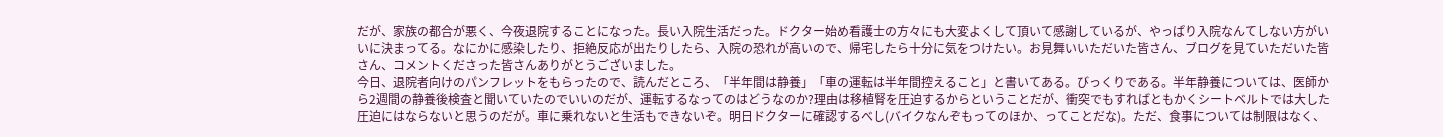だが、家族の都合が悪く、今夜退院することになった。長い入院生活だった。ドクター始め看護士の方々にも大変よくして頂いて感謝しているが、やっぱり入院なんてしない方がいいに決まってる。なにかに感染したり、拒絶反応が出たりしたら、入院の恐れが高いので、帰宅したら十分に気をつけたい。お見舞いいただいた皆さん、ブログを見ていただいた皆さん、コメントくださった皆さんありがとうございました。
今日、退院者向けのパンフレットをもらったので、読んだところ、「半年間は静養」「車の運転は半年間控えること」と書いてある。びっくりである。半年静養については、医師から2週間の静養後検査と聞いていたのでいいのだが、運転するなってのはどうなのか?理由は移植腎を圧迫するからということだが、衝突でもすればともかくシートベルトでは大した圧迫にはならないと思うのだが。車に乗れないと生活もできないぞ。明日ドクターに確認するべし(バイクなんぞもってのほか、ってことだな)。ただ、食事については制限はなく、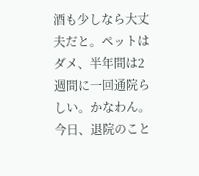酒も少しなら大丈夫だと。ペットはダメ、半年間は2週間に一回通院らしい。かなわん。
今日、退院のこと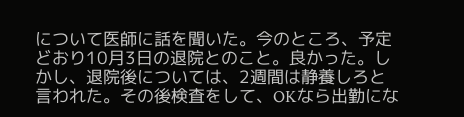について医師に話を聞いた。今のところ、予定どおり10月3日の退院とのこと。良かった。しかし、退院後については、2週間は静養しろと言われた。その後検査をして、OKなら出勤にな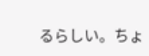るらしい。ちょ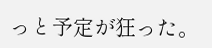っと予定が狂った。